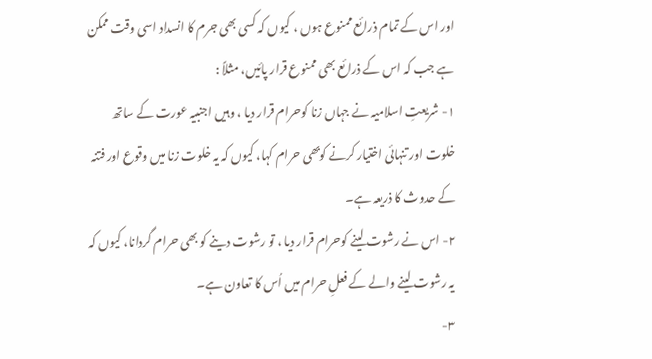اور اس کے تمام ذرائع ممنوع ہوں ، کیوں کہ کسی بھی جرم کا انسداد اسی وقت ممکن ہے جب کہ اس کے ذرائع بھی ممنوع قرار پائیں، مثلاً :
۱- شریعتِ اسلامیہ نے جہاں زنا کوحرام قرار دیا ، وہیں اجنبیہ عورت کے ساتھ خلوت اور تنہائی اختیار کرنے کوبھی حرام کہا، کیوں کہ یہ خلوت زنا میں وقوع اور فتنہ کے حدوث کا ذریعہ ہے۔
۲- اس نے رشوت لینے کوحرام قرار دیا ، تو رشوت دینے کو بھی حرام گردانا، کیوں کہ یہ رشوت لینے والے کے فعلِ حرام میں اُس کا تعاون ہے۔
۳-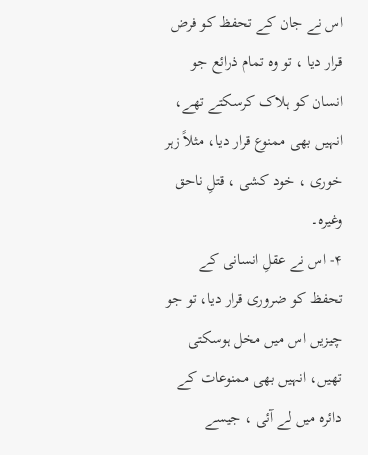اس نے جان کے تحفظ کو فرض قرار دیا ، تو وہ تمام ذرائع جو انسان کو ہلاک کرسکتے تھے، انہیں بھی ممنوع قرار دیا، مثلاً زہر خوری ، خود کشی ، قتلِ ناحق وغیرہ۔
۴- اس نے عقلِ انسانی کے تحفظ کو ضروری قرار دیا، تو جو چیزیں اس میں مخل ہوسکتی تھیں، انہیں بھی ممنوعات کے دائرہ میں لے آئی ، جیسے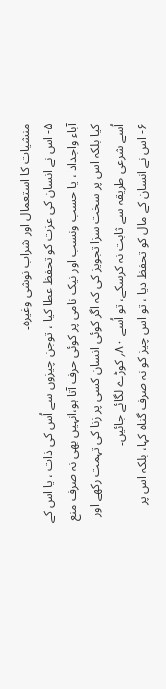منشیات کا استعمال اور شراب نوشی وغیرہ۔
۵- اس نے انسان کی عزت کو تحفظ عطا کیا ، توجن چیزوں سے اُس کی ذات ، یا اس کے آباء واجداد ، یا حسب ونسب اور نیک نامی پر کوئی حرف آتا ہو،انہیں بھی نہ صرف منع کیا بلکہ اس پر سخت سزا تجویز کی کہ اگر کوئی انسان کسی پر زنا کی تہمت رکھے اور اُسے شرعی طریقہ سے ثابت نہ کرسکے، تو اُسے ۸۰؍ کوڑے لگائے جائیں۔
۶- اس نے انسان کے مال کو تحفظ دیا ، تو اس چیز کو نہ صرف گناہ کہا، بلکہ اس پر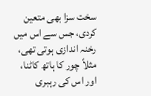سخت سزا بھی متعین کردی، جس سے اس میں رخنہ اندازی ہوتی تھی، مثلاً چور کا ہاتھ کاٹنا، اور اس کی رہبری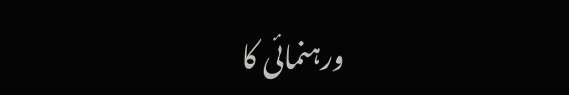ورہنمائی کا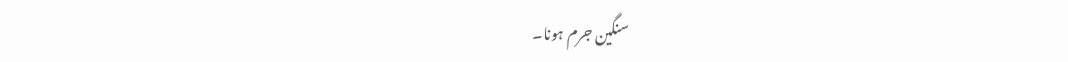سنگین جرم ہونا۔